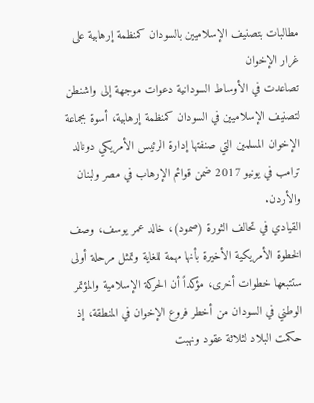مطالبات بتصنيف الإسلاميين بالسودان كمنظمة إرهابية على غرار الإخوان
تصاعدت في الأوساط السودانية دعوات موجهة إلى واشنطن لتصنيف الإسلاميين في السودان كمنظمة إرهابية، أسوة بجماعة الإخوان المسلمين التي صنفتها إدارة الرئيس الأمريكي دونالد ترامب في يونيو 2017 ضمن قوائم الإرهاب في مصر ولبنان والأردن.
القيادي في تحالف الثورة (صمود)، خالد عمر يوسف، وصف الخطوة الأمريكية الأخيرة بأنها مهمة للغاية وتمثل مرحلة أولى ستتبعها خطوات أخرى، مؤكداً أن الحركة الإسلامية والمؤتمر الوطني في السودان من أخطر فروع الإخوان في المنطقة، إذ حكمت البلاد لثلاثة عقود ونهبت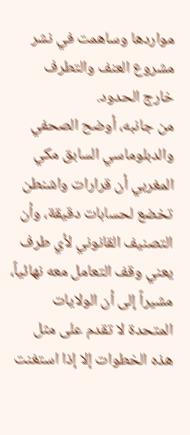مواردها وساهمت في نشر مشروع العنف والتطرف خارج الحدود.
من جانبه، أوضح الصحفي والدبلوماسي السابق مكي المغربي أن قرارات واشنطن تخضع لحسابات دقيقة، وأن التصنيف القانوني لأي طرف يعني وقف التعامل معه نهائياً، مشيراً إلى أن الولايات المتحدة لا تقدم على مثل هذه الخطوات إلا إذا استغنت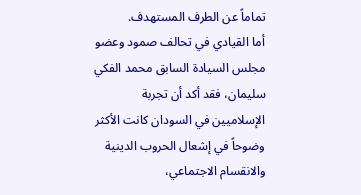تماماً عن الطرف المستهدف.
أما القيادي في تحالف صمود وعضو مجلس السيادة السابق محمد الفكي سليمان، فقد أكد أن تجربة الإسلاميين في السودان كانت الأكثر وضوحاً في إشعال الحروب الدينية والانقسام الاجتماعي،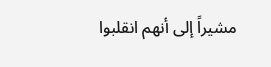مشيراً إلى أنهم انقلبوا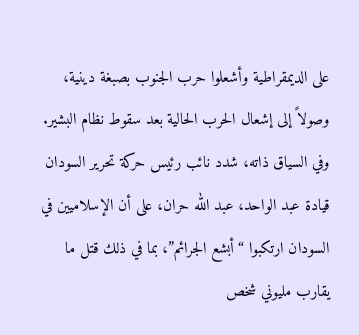على الديمقراطية وأشعلوا حرب الجنوب بصبغة دينية، وصولاً إلى إشعال الحرب الحالية بعد سقوط نظام البشير.
وفي السياق ذاته، شدد نائب رئيس حركة تحرير السودان قيادة عبد الواحد، عبد الله حران، على أن الإسلاميين في السودان ارتكبوا “أبشع الجرائم”، بما في ذلك قتل ما يقارب مليوني شخص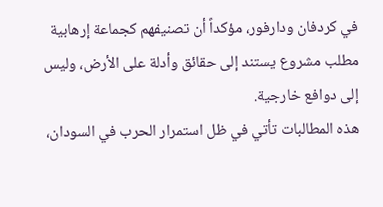في كردفان ودارفور، مؤكداً أن تصنيفهم كجماعة إرهابية مطلب مشروع يستند إلى حقائق وأدلة على الأرض، وليس إلى دوافع خارجية.
هذه المطالبات تأتي في ظل استمرار الحرب في السودان،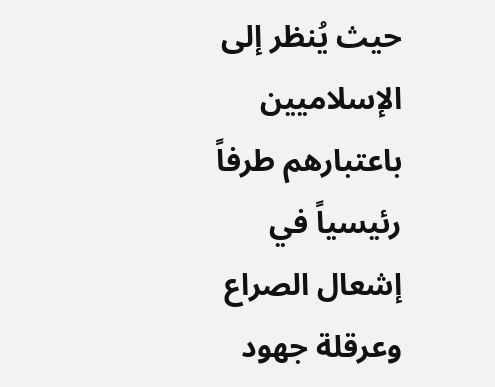حيث يُنظر إلى الإسلاميين باعتبارهم طرفاً رئيسياً في إشعال الصراع وعرقلة جهود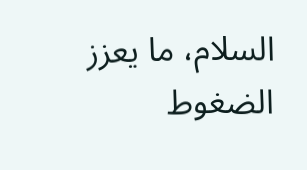السلام، ما يعزز الضغوط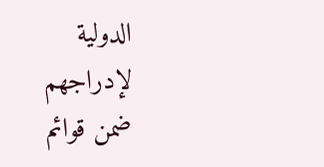الدولية لإدراجهم ضمن قوائم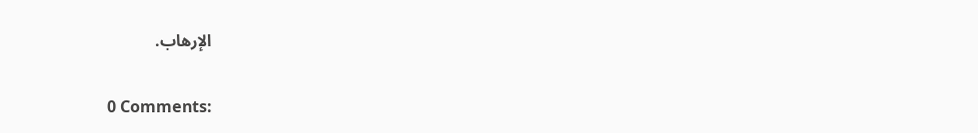الإرهاب.

0 Comments: